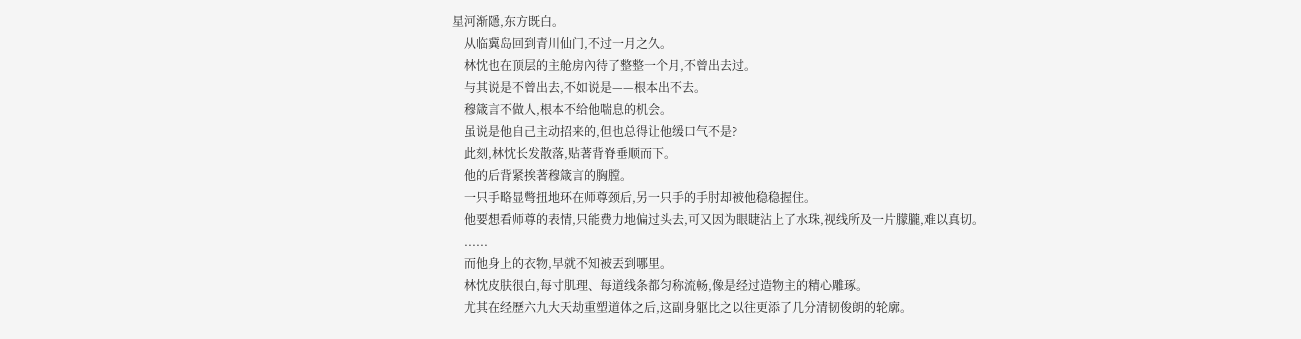星河渐隱,东方既白。
    从临冀岛回到青川仙门,不过一月之久。
    林忱也在顶层的主舱房內待了整整一个月,不曾出去过。
    与其说是不曾出去,不如说是——根本出不去。
    穆箴言不做人,根本不给他喘息的机会。
    虽说是他自己主动招来的,但也总得让他缓口气不是?
    此刻,林忱长发散落,贴著背脊垂顺而下。
    他的后背紧挨著穆箴言的胸膛。
    一只手略显彆扭地环在师尊颈后,另一只手的手肘却被他稳稳握住。
    他要想看师尊的表情,只能费力地偏过头去,可又因为眼睫沾上了水珠,视线所及一片朦朧,难以真切。
    ......
    而他身上的衣物,早就不知被丟到哪里。
    林忱皮肤很白,每寸肌理、每道线条都匀称流畅,像是经过造物主的精心雕琢。
    尤其在经歷六九大天劫重塑道体之后,这副身躯比之以往更添了几分清韧俊朗的轮廓。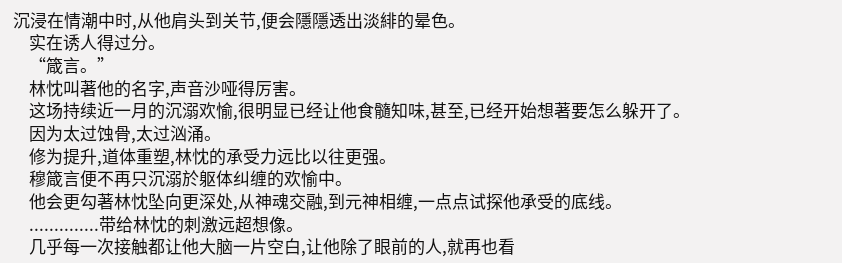沉浸在情潮中时,从他肩头到关节,便会隱隱透出淡緋的晕色。
    实在诱人得过分。
    “箴言。”
    林忱叫著他的名字,声音沙哑得厉害。
    这场持续近一月的沉溺欢愉,很明显已经让他食髓知味,甚至,已经开始想著要怎么躲开了。
    因为太过蚀骨,太过汹涌。
    修为提升,道体重塑,林忱的承受力远比以往更强。
    穆箴言便不再只沉溺於躯体纠缠的欢愉中。
    他会更勾著林忱坠向更深处,从神魂交融,到元神相缠,一点点试探他承受的底线。
    ..............带给林忱的刺激远超想像。
    几乎每一次接触都让他大脑一片空白,让他除了眼前的人,就再也看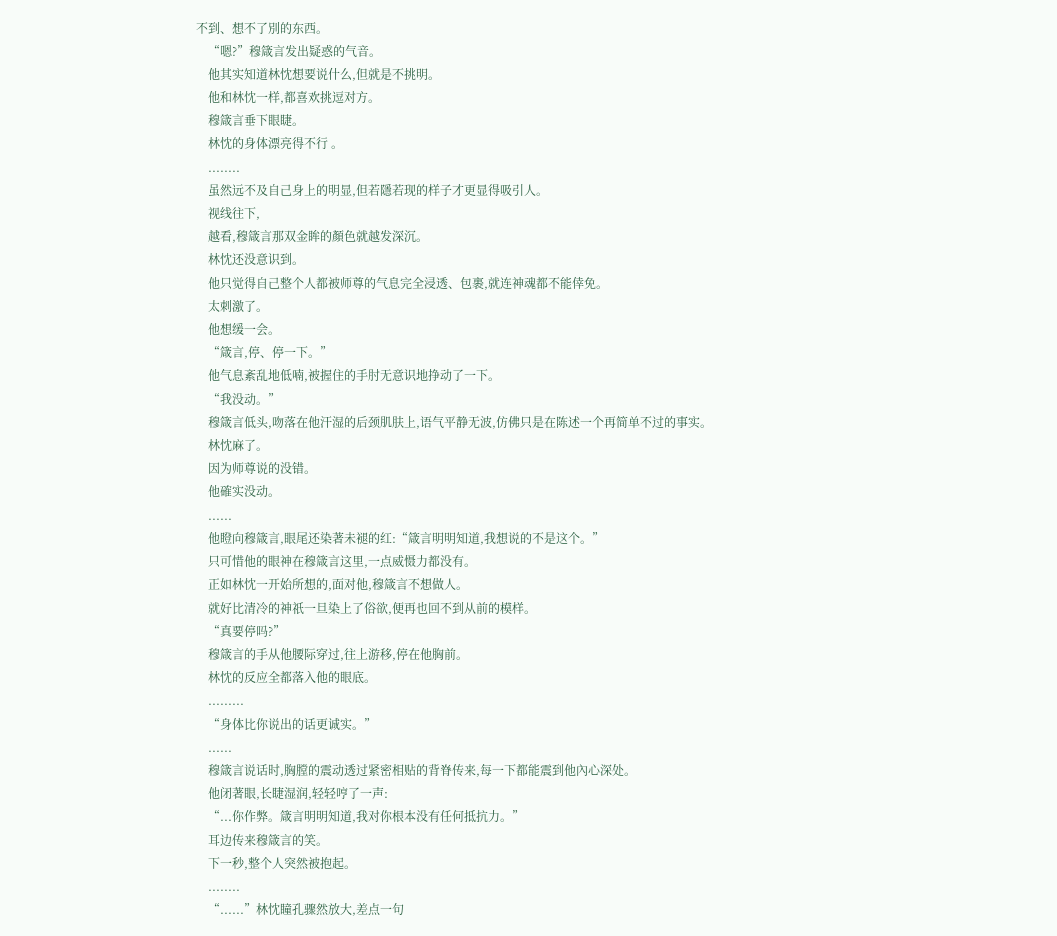不到、想不了別的东西。
    “嗯?”穆箴言发出疑惑的气音。
    他其实知道林忱想要说什么,但就是不挑明。
    他和林忱一样,都喜欢挑逗对方。
    穆箴言垂下眼睫。
    林忱的身体漂亮得不行 。
    ........
    虽然远不及自己身上的明显,但若隱若现的样子才更显得吸引人。
    视线往下,
    越看,穆箴言那双金眸的顏色就越发深沉。
    林忱还没意识到。
    他只觉得自己整个人都被师尊的气息完全浸透、包裹,就连神魂都不能倖免。
    太刺激了。
    他想缓一会。
    “箴言,停、停一下。”
    他气息紊乱地低喃,被握住的手肘无意识地挣动了一下。
    “我没动。”
    穆箴言低头,吻落在他汗湿的后颈肌肤上,语气平静无波,仿佛只是在陈述一个再简单不过的事实。
    林忱麻了。
    因为师尊说的没错。
    他確实没动。
    ......
    他瞪向穆箴言,眼尾还染著未褪的红:“箴言明明知道,我想说的不是这个。”
    只可惜他的眼神在穆箴言这里,一点威慑力都没有。
    正如林忱一开始所想的,面对他,穆箴言不想做人。
    就好比清冷的神祇一旦染上了俗欲,便再也回不到从前的模样。
    “真要停吗?”
    穆箴言的手从他腰际穿过,往上游移,停在他胸前。
    林忱的反应全都落入他的眼底。
    .........
    “身体比你说出的话更诚实。”
    ......
    穆箴言说话时,胸膛的震动透过紧密相贴的背脊传来,每一下都能震到他內心深处。
    他闭著眼,长睫湿润,轻轻哼了一声:
    “...你作弊。箴言明明知道,我对你根本没有任何抵抗力。”
    耳边传来穆箴言的笑。
    下一秒,整个人突然被抱起。
    ........
    “......”林忱瞳孔骤然放大,差点一句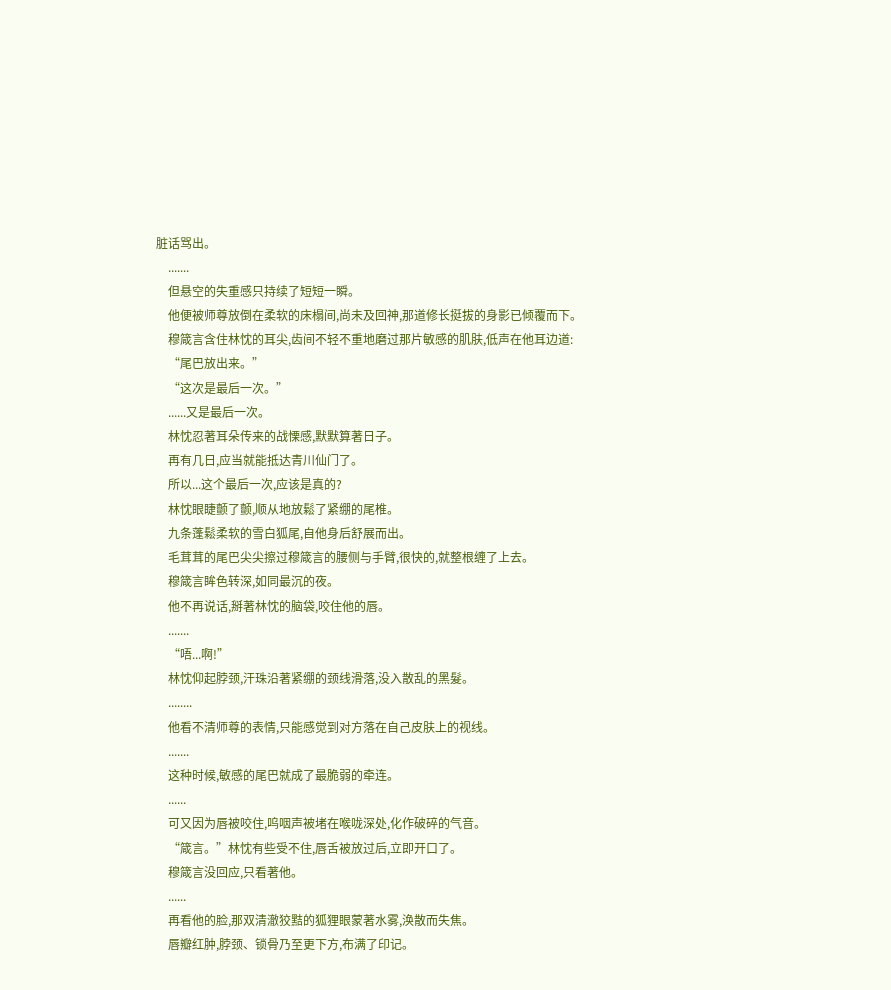脏话骂出。
    .......
    但悬空的失重感只持续了短短一瞬。
    他便被师尊放倒在柔软的床榻间,尚未及回神,那道修长挺拔的身影已倾覆而下。
    穆箴言含住林忱的耳尖,齿间不轻不重地磨过那片敏感的肌肤,低声在他耳边道:
    “尾巴放出来。”
    “这次是最后一次。”
    ......又是最后一次。
    林忱忍著耳朵传来的战慄感,默默算著日子。
    再有几日,应当就能抵达青川仙门了。
    所以...这个最后一次,应该是真的?
    林忱眼睫颤了颤,顺从地放鬆了紧绷的尾椎。
    九条蓬鬆柔软的雪白狐尾,自他身后舒展而出。
    毛茸茸的尾巴尖尖擦过穆箴言的腰侧与手臂,很快的,就整根缠了上去。
    穆箴言眸色转深,如同最沉的夜。
    他不再说话,掰著林忱的脑袋,咬住他的唇。
    .......
    “唔...啊!”
    林忱仰起脖颈,汗珠沿著紧绷的颈线滑落,没入散乱的黑髮。
    ........
    他看不清师尊的表情,只能感觉到对方落在自己皮肤上的视线。
    .......
    这种时候,敏感的尾巴就成了最脆弱的牵连。
    ......
    可又因为唇被咬住,呜咽声被堵在喉咙深处,化作破碎的气音。
    “箴言。”林忱有些受不住,唇舌被放过后,立即开口了。
    穆箴言没回应,只看著他。
    ......
    再看他的脸,那双清澈狡黠的狐狸眼蒙著水雾,涣散而失焦。
    唇瓣红肿,脖颈、锁骨乃至更下方,布满了印记。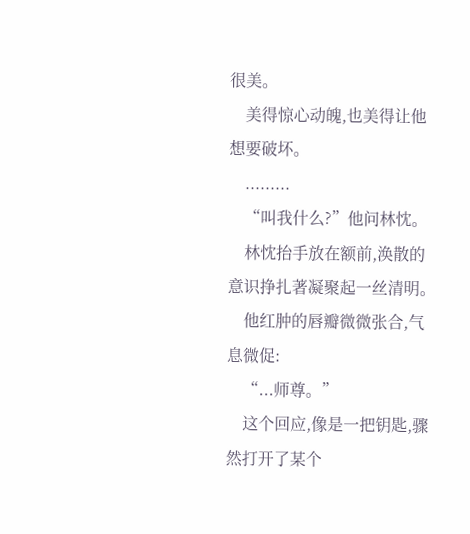很美。
    美得惊心动魄,也美得让他想要破坏。
    .........
    “叫我什么?”他问林忱。
    林忱抬手放在额前,涣散的意识挣扎著凝聚起一丝清明。
    他红肿的唇瓣微微张合,气息微促:
    “...师尊。”
    这个回应,像是一把钥匙,骤然打开了某个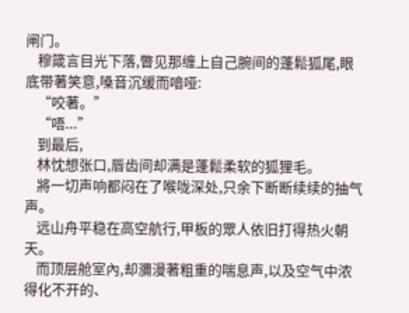闸门。
    穆箴言目光下落,瞥见那缠上自己腕间的蓬鬆狐尾,眼底带著笑意,嗓音沉缓而喑哑:
    “咬著。”
    “唔...”
    到最后,
    林忱想张口,唇齿间却满是蓬鬆柔软的狐狸毛。
    將一切声响都闷在了喉咙深处,只余下断断续续的抽气声。
    远山舟平稳在高空航行,甲板的眾人依旧打得热火朝天。
    而顶层舱室內,却瀰漫著粗重的喘息声,以及空气中浓得化不开的、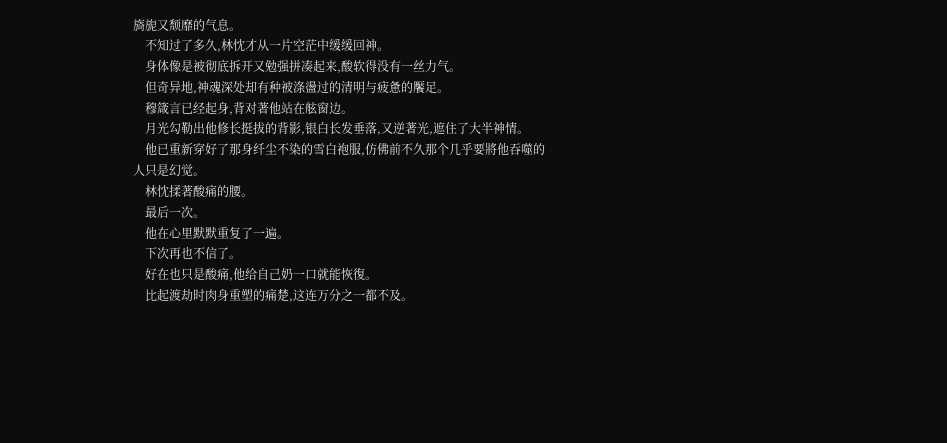旖旎又颓靡的气息。
    不知过了多久,林忱才从一片空茫中缓缓回神。
    身体像是被彻底拆开又勉强拼凑起来,酸软得没有一丝力气。
    但奇异地,神魂深处却有种被涤盪过的清明与疲惫的饜足。
    穆箴言已经起身,背对著他站在舷窗边。
    月光勾勒出他修长挺拔的背影,银白长发垂落,又逆著光,遮住了大半神情。
    他已重新穿好了那身纤尘不染的雪白袍服,仿佛前不久那个几乎要將他吞噬的人只是幻觉。
    林忱揉著酸痛的腰。
    最后一次。
    他在心里默默重复了一遍。
    下次再也不信了。
    好在也只是酸痛,他给自己奶一口就能恢復。
    比起渡劫时肉身重塑的痛楚,这连万分之一都不及。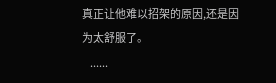真正让他难以招架的原因,还是因为太舒服了。
    ......